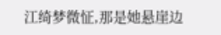江绮梦微怔,那是她悬崖边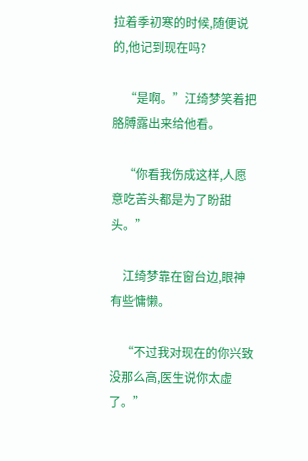拉着季初寒的时候,随便说的,他记到现在吗?

    “是啊。”江绮梦笑着把胳膊露出来给他看。

    “你看我伤成这样,人愿意吃苦头都是为了盼甜头。”

    江绮梦靠在窗台边,眼神有些慵懒。

    “不过我对现在的你兴致没那么高,医生说你太虚了。”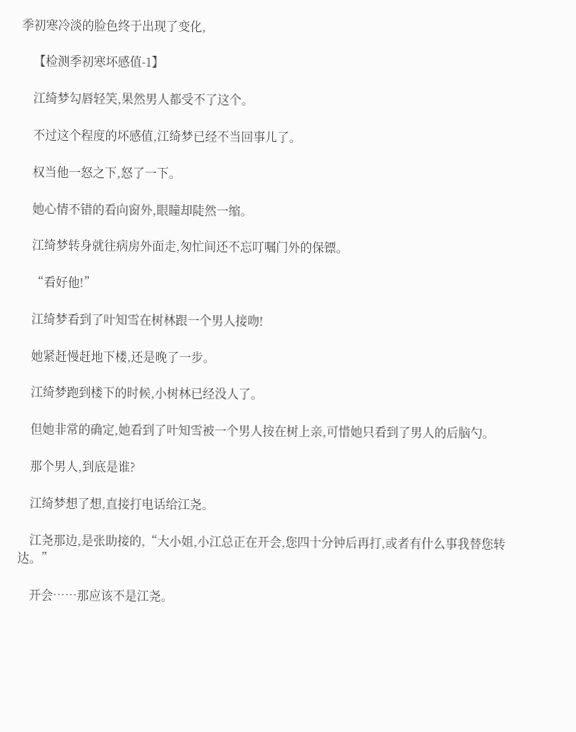季初寒冷淡的脸色终于出现了变化,

    【检测季初寒坏感值-1】

    江绮梦勾唇轻笑,果然男人都受不了这个。

    不过这个程度的坏感值,江绮梦已经不当回事儿了。

    权当他一怒之下,怒了一下。

    她心情不错的看向窗外,眼瞳却陡然一缩。

    江绮梦转身就往病房外面走,匆忙间还不忘叮嘱门外的保镖。

    “看好他!”

    江绮梦看到了叶知雪在树林跟一个男人接吻!

    她紧赶慢赶地下楼,还是晚了一步。

    江绮梦跑到楼下的时候,小树林已经没人了。

    但她非常的确定,她看到了叶知雪被一个男人按在树上亲,可惜她只看到了男人的后脑勺。

    那个男人,到底是谁?

    江绮梦想了想,直接打电话给江尧。

    江尧那边,是张助接的,“大小姐,小江总正在开会,您四十分钟后再打,或者有什么事我替您转达。”

    开会……那应该不是江尧。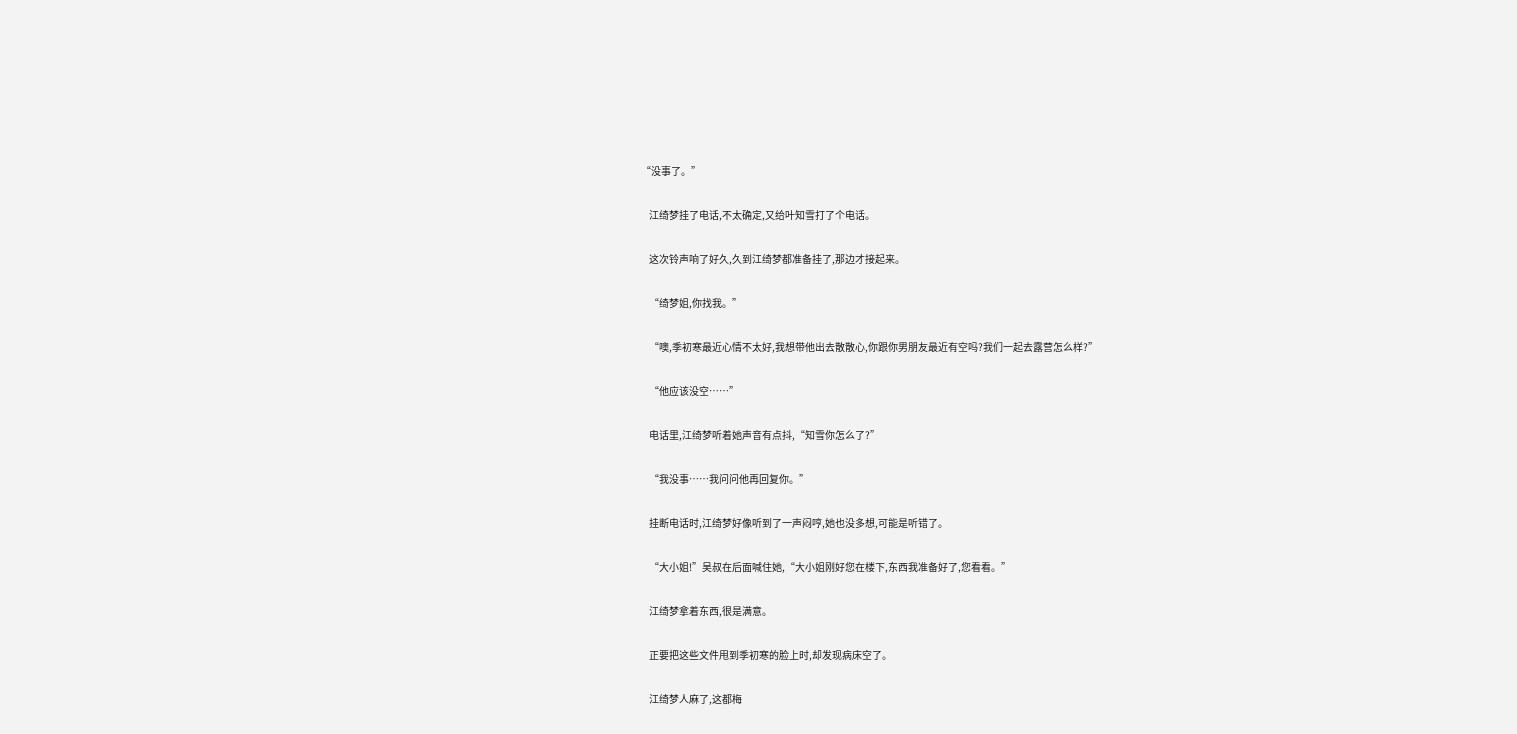“没事了。”

    江绮梦挂了电话,不太确定,又给叶知雪打了个电话。

    这次铃声响了好久,久到江绮梦都准备挂了,那边才接起来。

    “绮梦姐,你找我。”

    “噢,季初寒最近心情不太好,我想带他出去散散心,你跟你男朋友最近有空吗?我们一起去露营怎么样?”

    “他应该没空……”

    电话里,江绮梦听着她声音有点抖,“知雪你怎么了?”

    “我没事……我问问他再回复你。”

    挂断电话时,江绮梦好像听到了一声闷哼,她也没多想,可能是听错了。

    “大小姐!”吴叔在后面喊住她,“大小姐刚好您在楼下,东西我准备好了,您看看。”

    江绮梦拿着东西,很是满意。

    正要把这些文件甩到季初寒的脸上时,却发现病床空了。

    江绮梦人麻了,这都梅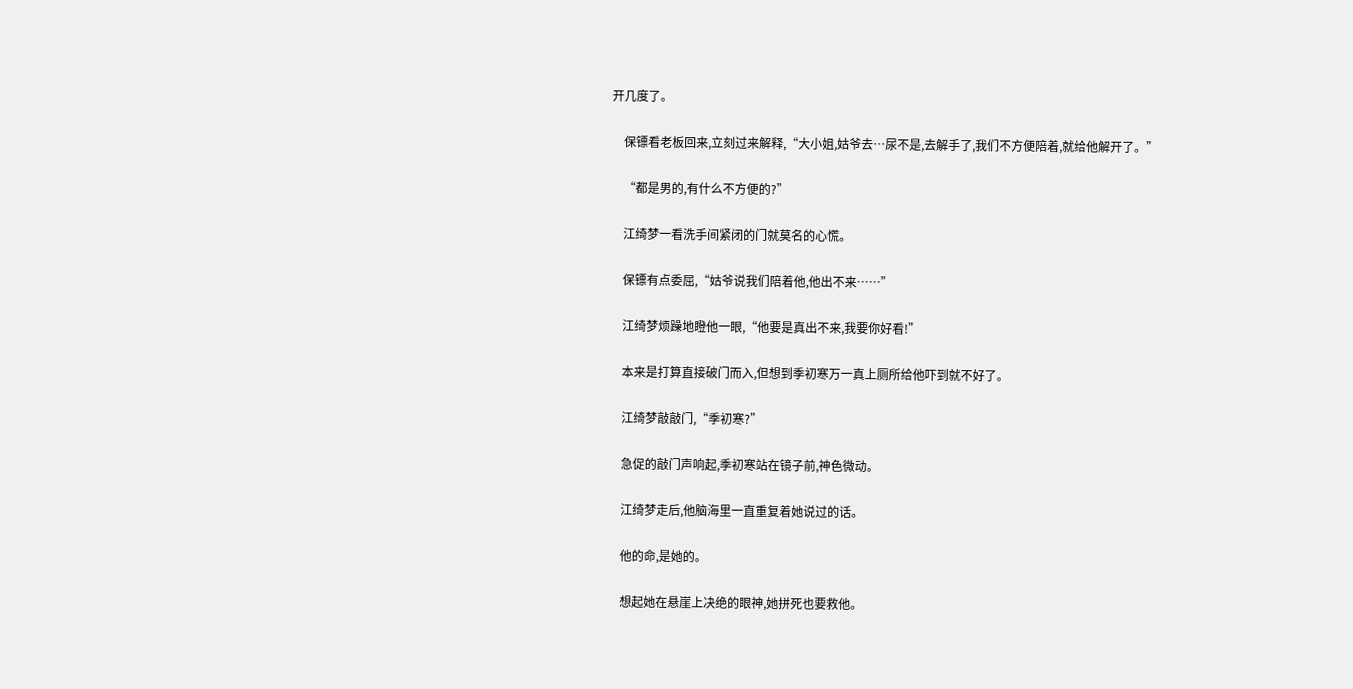开几度了。

    保镖看老板回来,立刻过来解释,“大小姐,姑爷去…尿不是,去解手了,我们不方便陪着,就给他解开了。”

    “都是男的,有什么不方便的?”

    江绮梦一看洗手间紧闭的门就莫名的心慌。

    保镖有点委屈,“姑爷说我们陪着他,他出不来……”

    江绮梦烦躁地瞪他一眼,“他要是真出不来,我要你好看!”

    本来是打算直接破门而入,但想到季初寒万一真上厕所给他吓到就不好了。

    江绮梦敲敲门,“季初寒?”

    急促的敲门声响起,季初寒站在镜子前,神色微动。

    江绮梦走后,他脑海里一直重复着她说过的话。

    他的命,是她的。

    想起她在悬崖上决绝的眼神,她拼死也要救他。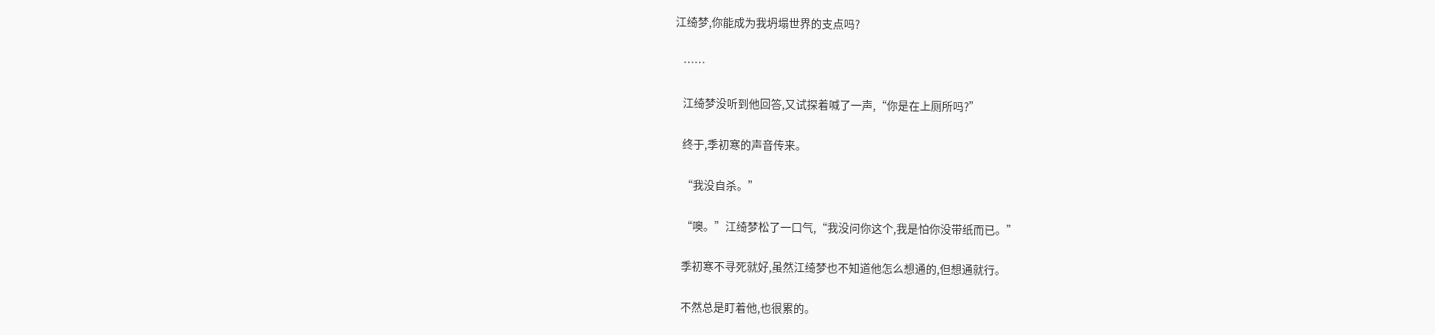江绮梦,你能成为我坍塌世界的支点吗?

    ……

    江绮梦没听到他回答,又试探着喊了一声,“你是在上厕所吗?”

    终于,季初寒的声音传来。

    “我没自杀。”

    “噢。”江绮梦松了一口气,“我没问你这个,我是怕你没带纸而已。”

    季初寒不寻死就好,虽然江绮梦也不知道他怎么想通的,但想通就行。

    不然总是盯着他,也很累的。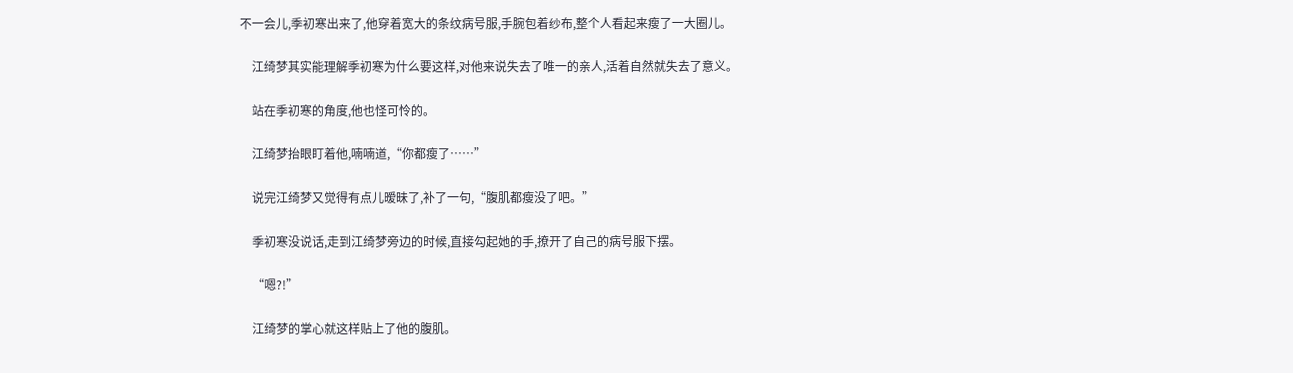不一会儿,季初寒出来了,他穿着宽大的条纹病号服,手腕包着纱布,整个人看起来瘦了一大圈儿。

    江绮梦其实能理解季初寒为什么要这样,对他来说失去了唯一的亲人,活着自然就失去了意义。

    站在季初寒的角度,他也怪可怜的。

    江绮梦抬眼盯着他,喃喃道,“你都瘦了……”

    说完江绮梦又觉得有点儿暧昧了,补了一句,“腹肌都瘦没了吧。”

    季初寒没说话,走到江绮梦旁边的时候,直接勾起她的手,撩开了自己的病号服下摆。

    “嗯?!”

    江绮梦的掌心就这样贴上了他的腹肌。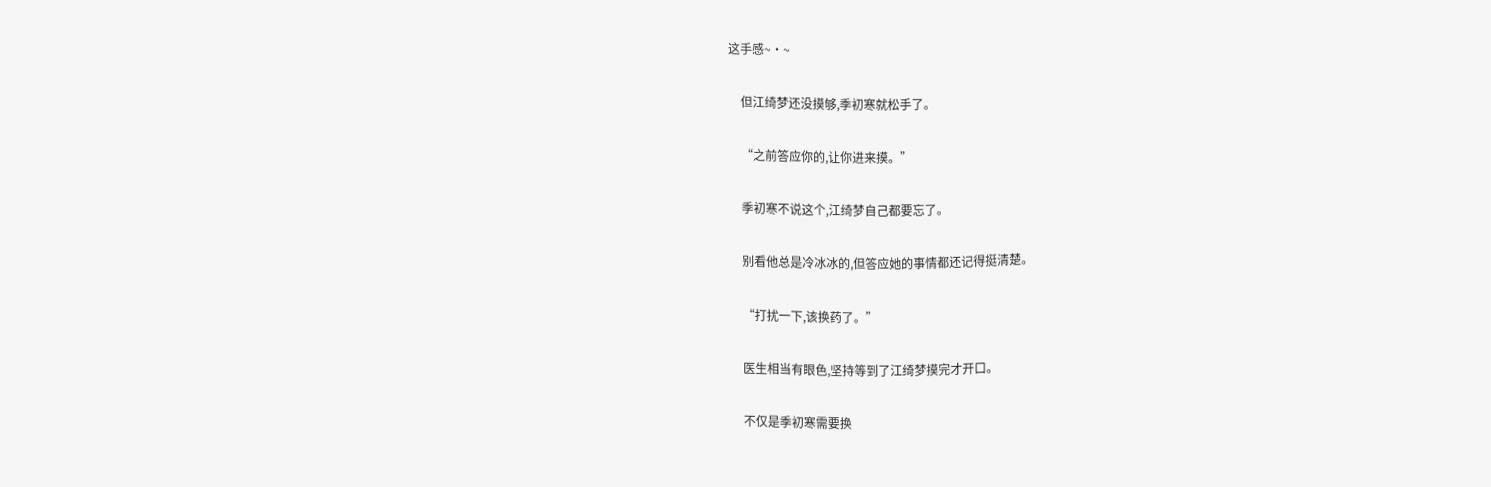这手感~·~

    但江绮梦还没摸够,季初寒就松手了。

    “之前答应你的,让你进来摸。”

    季初寒不说这个,江绮梦自己都要忘了。

    别看他总是冷冰冰的,但答应她的事情都还记得挺清楚。

    “打扰一下,该换药了。”

    医生相当有眼色,坚持等到了江绮梦摸完才开口。

    不仅是季初寒需要换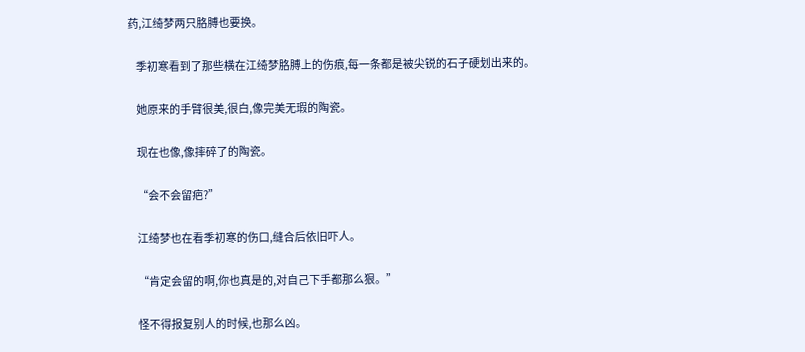药,江绮梦两只胳膊也要换。

    季初寒看到了那些横在江绮梦胳膊上的伤痕,每一条都是被尖锐的石子硬划出来的。

    她原来的手臂很美,很白,像完美无瑕的陶瓷。

    现在也像,像摔碎了的陶瓷。

    “会不会留疤?”

    江绮梦也在看季初寒的伤口,缝合后依旧吓人。

    “肯定会留的啊,你也真是的,对自己下手都那么狠。”

    怪不得报复别人的时候,也那么凶。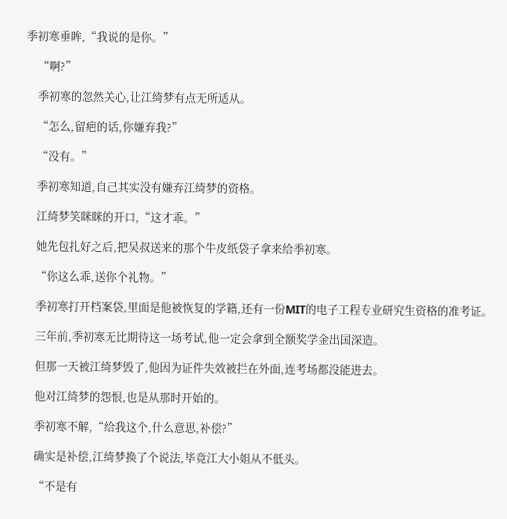季初寒垂眸,“我说的是你。”

    “啊?”

    季初寒的忽然关心,让江绮梦有点无所适从。

    “怎么,留疤的话,你嫌弃我?”

    “没有。”

    季初寒知道,自己其实没有嫌弃江绮梦的资格。

    江绮梦笑眯眯的开口,“这才乖。”

    她先包扎好之后,把吴叔送来的那个牛皮纸袋子拿来给季初寒。

    “你这么乖,送你个礼物。”

    季初寒打开档案袋,里面是他被恢复的学籍,还有一份MIT的电子工程专业研究生资格的准考证。

    三年前,季初寒无比期待这一场考试,他一定会拿到全额奖学金出国深造。

    但那一天被江绮梦毁了,他因为证件失效被拦在外面,连考场都没能进去。

    他对江绮梦的怨恨,也是从那时开始的。

    季初寒不解,“给我这个,什么意思,补偿?”

    确实是补偿,江绮梦换了个说法,毕竟江大小姐从不低头。

    “不是有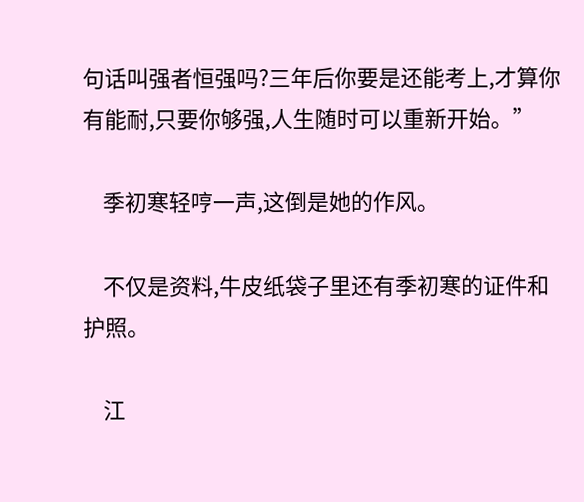句话叫强者恒强吗?三年后你要是还能考上,才算你有能耐,只要你够强,人生随时可以重新开始。”

    季初寒轻哼一声,这倒是她的作风。

    不仅是资料,牛皮纸袋子里还有季初寒的证件和护照。

    江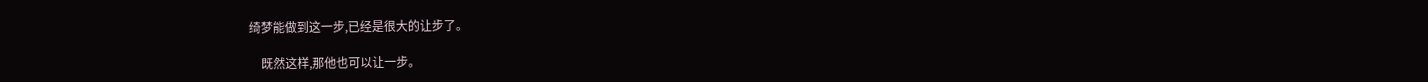绮梦能做到这一步,已经是很大的让步了。

    既然这样,那他也可以让一步。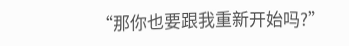“那你也要跟我重新开始吗?”